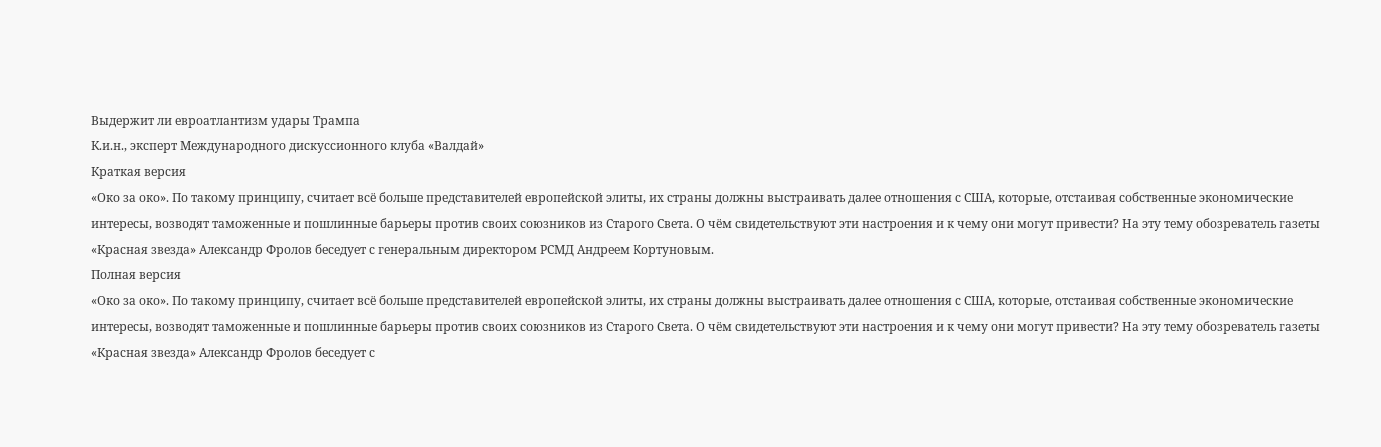Выдержит ли евроатлантизм удары Трампа
К.и.н., эксперт Международного дискуссионного клуба «Валдай»
Краткая версия
«Око за око». По такому принципу, считает всё больше представителей европейской элиты, их страны должны выстраивать далее отношения с США, которые, отстаивая собственные экономические интересы, возводят таможенные и пошлинные барьеры против своих союзников из Старого Света. О чём свидетельствуют эти настроения и к чему они могут привести? На эту тему обозреватель газеты «Красная звезда» Александр Фролов беседует с генеральным директором РСМД Андреем Кортуновым.
Полная версия
«Око за око». По такому принципу, считает всё больше представителей европейской элиты, их страны должны выстраивать далее отношения с США, которые, отстаивая собственные экономические интересы, возводят таможенные и пошлинные барьеры против своих союзников из Старого Света. О чём свидетельствуют эти настроения и к чему они могут привести? На эту тему обозреватель газеты «Красная звезда» Александр Фролов беседует с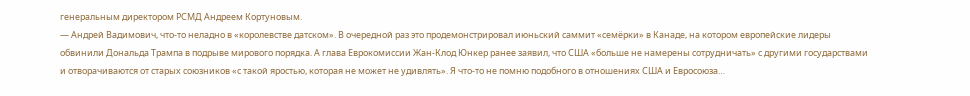генеральным директором РСМД Андреем Кортуновым.
— Андрей Вадимович, что-то неладно в «королевстве датском». В очередной раз это продемонстрировал июньский саммит «семёрки» в Канаде, на котором европейские лидеры обвинили Дональда Трампа в подрыве мирового порядка. А глава Еврокомиссии Жан-Клод Юнкер ранее заявил, что США «больше не намерены сотрудничать» с другими государствами и отворачиваются от старых союзников «с такой яростью, которая не может не удивлять». Я что-то не помню подобного в отношениях США и Евросоюза…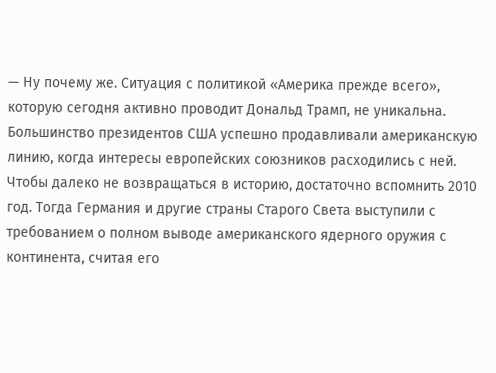— Ну почему же. Ситуация с политикой «Америка прежде всего», которую сегодня активно проводит Дональд Трамп, не уникальна. Большинство президентов США успешно продавливали американскую линию, когда интересы европейских союзников расходились с ней. Чтобы далеко не возвращаться в историю, достаточно вспомнить 2010 год. Тогда Германия и другие страны Старого Света выступили с требованием о полном выводе американского ядерного оружия с континента, считая его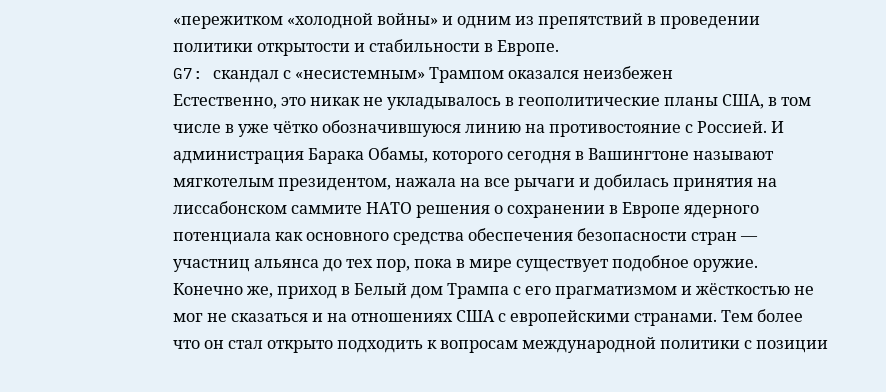«пережитком «холодной войны» и одним из препятствий в проведении политики открытости и стабильности в Европе.
G7: скандал с «несистемным» Трампом оказался неизбежен
Естественно, это никак не укладывалось в геополитические планы США, в том числе в уже чётко обозначившуюся линию на противостояние с Россией. И администрация Барака Обамы, которого сегодня в Вашингтоне называют мягкотелым президентом, нажала на все рычаги и добилась принятия на лиссабонском саммите НАТО решения о сохранении в Европе ядерного потенциала как основного средства обеспечения безопасности стран — участниц альянса до тех пор, пока в мире существует подобное оружие.
Конечно же, приход в Белый дом Трампа с его прагматизмом и жёсткостью не мог не сказаться и на отношениях США с европейскими странами. Тем более что он стал открыто подходить к вопросам международной политики с позиции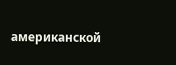американской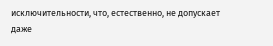исключительности, что, естественно, не допускает даже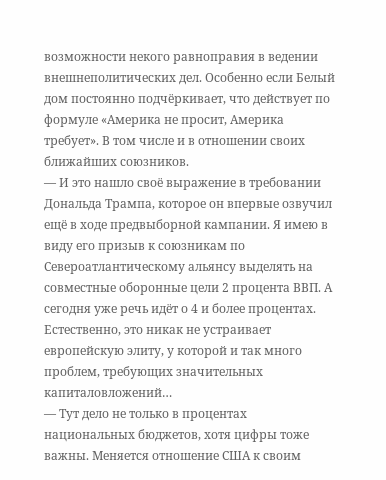возможности некого равноправия в ведении внешнеполитических дел. Особенно если Белый дом постоянно подчёркивает, что действует по формуле «Америка не просит, Америка требует». В том числе и в отношении своих ближайших союзников.
— И это нашло своё выражение в требовании Дональда Трампа, которое он впервые озвучил ещё в ходе предвыборной кампании. Я имею в виду его призыв к союзникам по Североатлантическому альянсу выделять на совместные оборонные цели 2 процента ВВП. А сегодня уже речь идёт о 4 и более процентах. Естественно, это никак не устраивает европейскую элиту, у которой и так много проблем, требующих значительных капиталовложений…
— Тут дело не только в процентах национальных бюджетов, хотя цифры тоже важны. Меняется отношение США к своим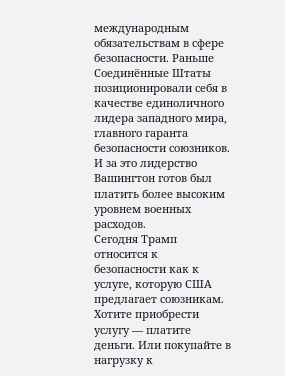международным обязательствам в сфере безопасности. Раньше Соединённые Штаты позиционировали себя в качестве единоличного лидера западного мира, главного гаранта безопасности союзников. И за это лидерство Вашингтон готов был платить более высоким уровнем военных расходов.
Сегодня Трамп относится к безопасности как к услуге, которую США предлагает союзникам. Хотите приобрести услугу — платите деньги. Или покупайте в нагрузку к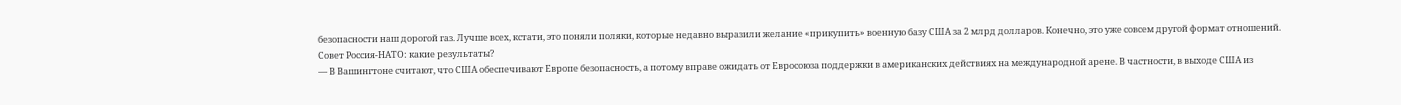безопасности наш дорогой газ. Лучше всех, кстати, это поняли поляки, которые недавно выразили желание «прикупить» военную базу США за 2 млрд долларов. Конечно, это уже совсем другой формат отношений.
Совет Россия-НАТО: какие результаты?
— В Вашингтоне считают, что США обеспечивают Европе безопасность, а потому вправе ожидать от Евросоюза поддержки в американских действиях на международной арене. В частности, в выходе США из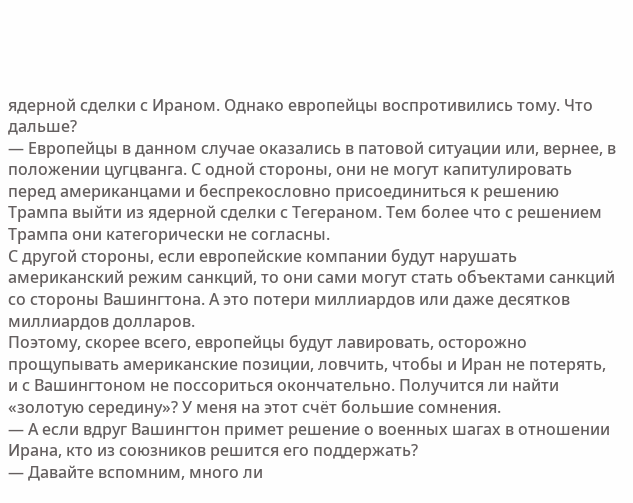ядерной сделки с Ираном. Однако европейцы воспротивились тому. Что дальше?
— Европейцы в данном случае оказались в патовой ситуации или, вернее, в положении цугцванга. С одной стороны, они не могут капитулировать перед американцами и беспрекословно присоединиться к решению Трампа выйти из ядерной сделки с Тегераном. Тем более что с решением Трампа они категорически не согласны.
С другой стороны, если европейские компании будут нарушать американский режим санкций, то они сами могут стать объектами санкций со стороны Вашингтона. А это потери миллиардов или даже десятков миллиардов долларов.
Поэтому, скорее всего, европейцы будут лавировать, осторожно прощупывать американские позиции, ловчить, чтобы и Иран не потерять, и с Вашингтоном не поссориться окончательно. Получится ли найти «золотую середину»? У меня на этот счёт большие сомнения.
— А если вдруг Вашингтон примет решение о военных шагах в отношении Ирана, кто из союзников решится его поддержать?
— Давайте вспомним, много ли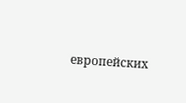европейских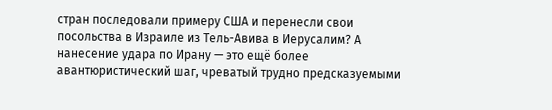стран последовали примеру США и перенесли свои посольства в Израиле из Тель-Авива в Иерусалим? А нанесение удара по Ирану — это ещё более авантюристический шаг, чреватый трудно предсказуемыми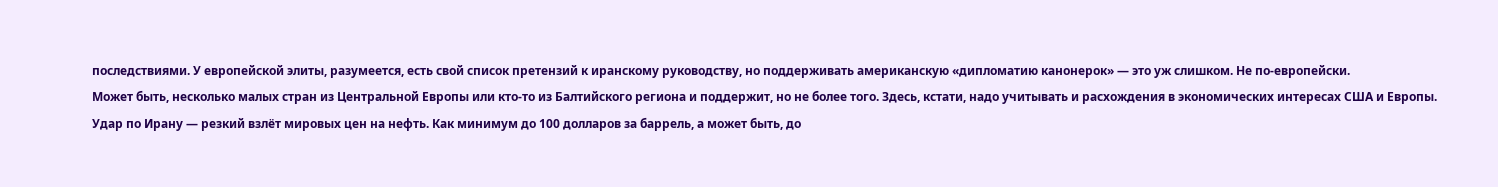последствиями. У европейской элиты, разумеется, есть свой список претензий к иранскому руководству, но поддерживать американскую «дипломатию канонерок» — это уж слишком. Не по-европейски.
Может быть, несколько малых стран из Центральной Европы или кто-то из Балтийского региона и поддержит, но не более того. Здесь, кстати, надо учитывать и расхождения в экономических интересах США и Европы. Удар по Ирану — резкий взлёт мировых цен на нефть. Как минимум до 100 долларов за баррель, а может быть, до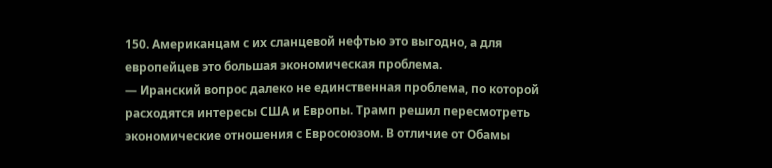150. Американцам с их сланцевой нефтью это выгодно, а для европейцев это большая экономическая проблема.
— Иранский вопрос далеко не единственная проблема, по которой расходятся интересы США и Европы. Трамп решил пересмотреть экономические отношения с Евросоюзом. В отличие от Обамы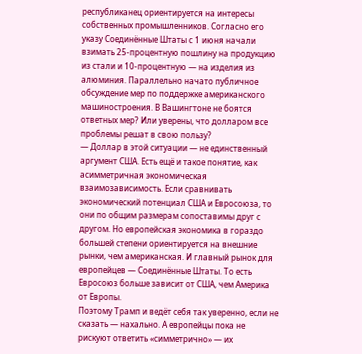республиканец ориентируется на интересы собственных промышленников. Согласно его указу Соединённые Штаты с 1 июня начали взимать 25-процентную пошлину на продукцию из стали и 10-процентную — на изделия из алюминия. Параллельно начато публичное обсуждение мер по поддержке американского машиностроения. В Вашингтоне не боятся ответных мер? Или уверены, что долларом все проблемы решат в свою пользу?
— Доллар в этой ситуации — не единственный аргумент США. Есть ещё и такое понятие, как асимметричная экономическая взаимозависимость. Если сравнивать экономический потенциал США и Евросоюза, то они по общим размерам сопоставимы друг с другом. Но европейская экономика в гораздо большей степени ориентируется на внешние рынки, чем американская. И главный рынок для европейцев — Соединённые Штаты. То есть Евросоюз больше зависит от США, чем Америка от Европы.
Поэтому Трамп и ведёт себя так уверенно, если не сказать — нахально. А европейцы пока не рискуют ответить «симметрично» — их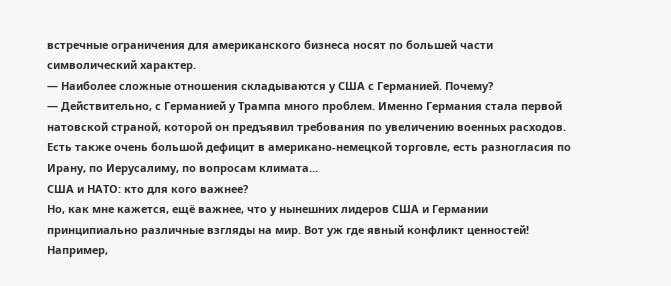встречные ограничения для американского бизнеса носят по большей части символический характер.
— Наиболее сложные отношения складываются у США с Германией. Почему?
— Действительно, с Германией у Трампа много проблем. Именно Германия стала первой натовской страной, которой он предъявил требования по увеличению военных расходов. Есть также очень большой дефицит в американо-немецкой торговле, есть разногласия по Ирану, по Иерусалиму, по вопросам климата…
США и НАТО: кто для кого важнее?
Но, как мне кажется, ещё важнее, что у нынешних лидеров США и Германии принципиально различные взгляды на мир. Вот уж где явный конфликт ценностей! Например,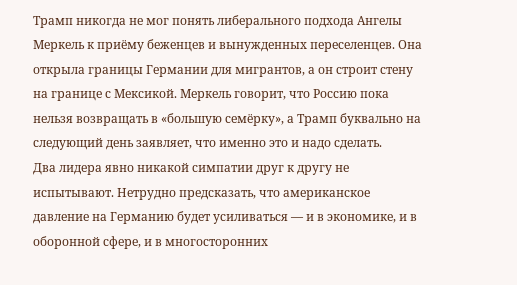Трамп никогда не мог понять либерального подхода Ангелы Меркель к приёму беженцев и вынужденных переселенцев. Она открыла границы Германии для мигрантов, а он строит стену на границе с Мексикой. Меркель говорит, что Россию пока нельзя возвращать в «большую семёрку», а Трамп буквально на следующий день заявляет, что именно это и надо сделать.
Два лидера явно никакой симпатии друг к другу не испытывают. Нетрудно предсказать, что американское давление на Германию будет усиливаться — и в экономике, и в оборонной сфере, и в многосторонних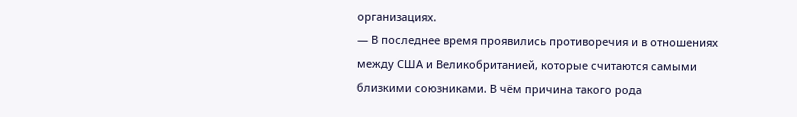организациях.
— В последнее время проявились противоречия и в отношениях между США и Великобританией, которые считаются самыми близкими союзниками. В чём причина такого рода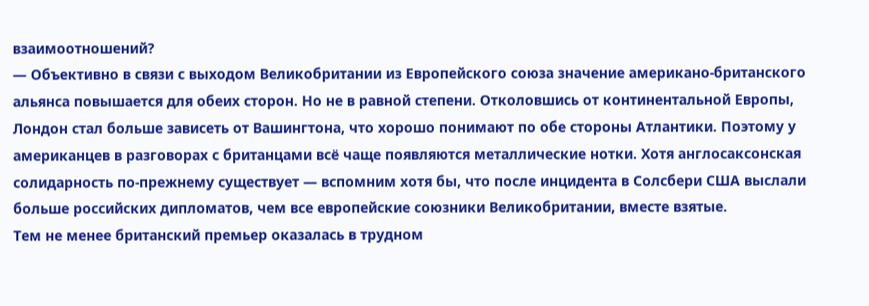взаимоотношений?
— Объективно в связи с выходом Великобритании из Европейского союза значение американо-британского альянса повышается для обеих сторон. Но не в равной степени. Отколовшись от континентальной Европы, Лондон стал больше зависеть от Вашингтона, что хорошо понимают по обе стороны Атлантики. Поэтому у американцев в разговорах с британцами всё чаще появляются металлические нотки. Хотя англосаксонская солидарность по-прежнему существует — вспомним хотя бы, что после инцидента в Солсбери США выслали больше российских дипломатов, чем все европейские союзники Великобритании, вместе взятые.
Тем не менее британский премьер оказалась в трудном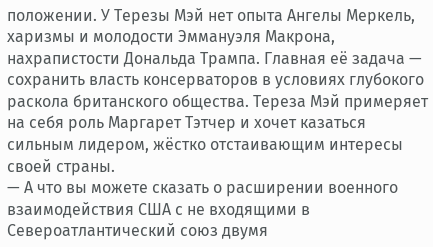положении. У Терезы Мэй нет опыта Ангелы Меркель, харизмы и молодости Эммануэля Макрона, нахрапистости Дональда Трампа. Главная её задача — сохранить власть консерваторов в условиях глубокого раскола британского общества. Тереза Мэй примеряет на себя роль Маргарет Тэтчер и хочет казаться сильным лидером, жёстко отстаивающим интересы своей страны.
— А что вы можете сказать о расширении военного взаимодействия США с не входящими в Североатлантический союз двумя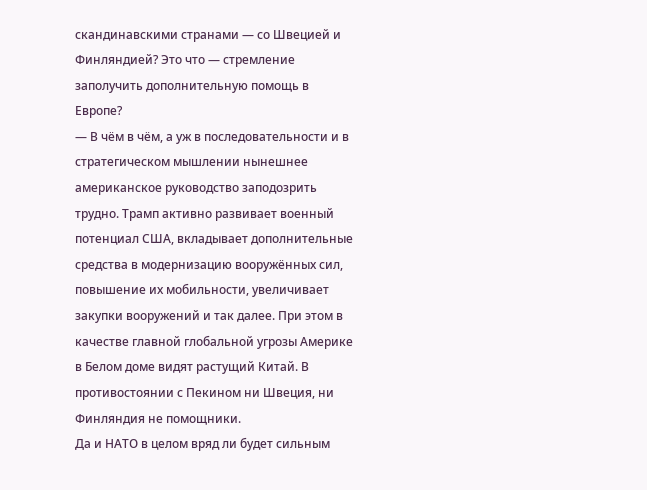скандинавскими странами — со Швецией и Финляндией? Это что — стремление заполучить дополнительную помощь в Европе?
— В чём в чём, а уж в последовательности и в стратегическом мышлении нынешнее американское руководство заподозрить трудно. Трамп активно развивает военный потенциал США, вкладывает дополнительные средства в модернизацию вооружённых сил, повышение их мобильности, увеличивает закупки вооружений и так далее. При этом в качестве главной глобальной угрозы Америке в Белом доме видят растущий Китай. В противостоянии с Пекином ни Швеция, ни Финляндия не помощники.
Да и НАТО в целом вряд ли будет сильным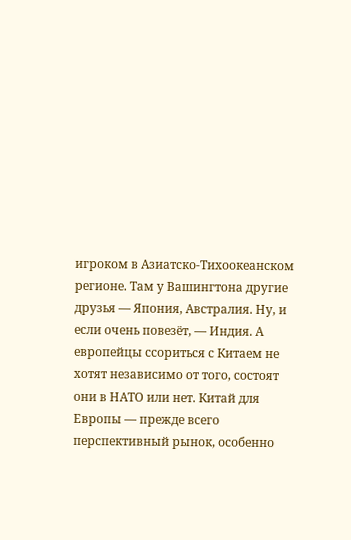игроком в Азиатско-Тихоокеанском регионе. Там у Вашингтона другие друзья — Япония, Австралия. Ну, и если очень повезёт, — Индия. А европейцы ссориться с Китаем не хотят независимо от того, состоят они в НАТО или нет. Китай для Европы — прежде всего перспективный рынок, особенно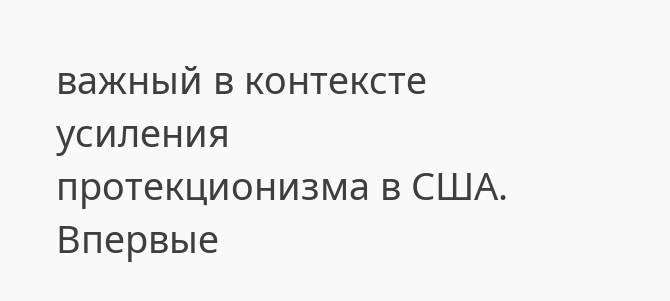важный в контексте усиления протекционизма в США.
Впервые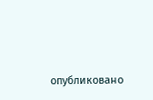опубликовано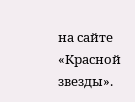на сайте «Красной звезды».